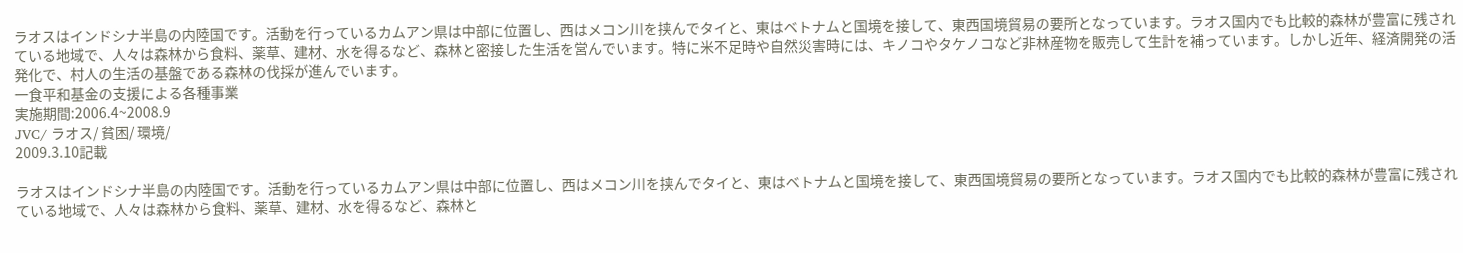ラオスはインドシナ半島の内陸国です。活動を行っているカムアン県は中部に位置し、西はメコン川を挟んでタイと、東はベトナムと国境を接して、東西国境貿易の要所となっています。ラオス国内でも比較的森林が豊富に残されている地域で、人々は森林から食料、薬草、建材、水を得るなど、森林と密接した生活を営んでいます。特に米不足時や自然災害時には、キノコやタケノコなど非林産物を販売して生計を補っています。しかし近年、経済開発の活発化で、村人の生活の基盤である森林の伐採が進んでいます。
一食平和基金の支援による各種事業
実施期間:2006.4~2008.9
JVC/ ラオス/ 貧困/ 環境/
2009.3.10記載

ラオスはインドシナ半島の内陸国です。活動を行っているカムアン県は中部に位置し、西はメコン川を挟んでタイと、東はベトナムと国境を接して、東西国境貿易の要所となっています。ラオス国内でも比較的森林が豊富に残されている地域で、人々は森林から食料、薬草、建材、水を得るなど、森林と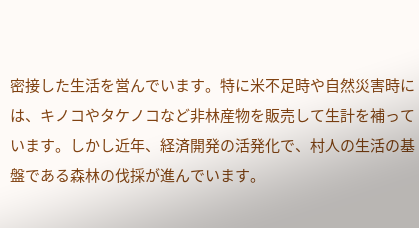密接した生活を営んでいます。特に米不足時や自然災害時には、キノコやタケノコなど非林産物を販売して生計を補っています。しかし近年、経済開発の活発化で、村人の生活の基盤である森林の伐採が進んでいます。